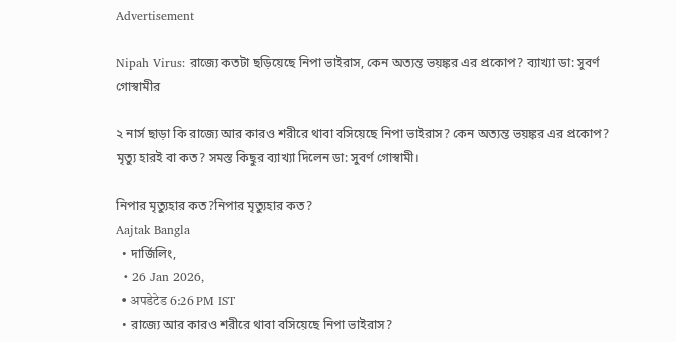Advertisement

Nipah Virus: রাজ্যে কতটা ছড়িয়েছে নিপা ভাইরাস, কেন অত্যন্ত ভয়ঙ্কর এর প্রকোপ? ব্যাখ্যা ডা: সুবর্ণ গোস্বামীর

২ নার্স ছাড়া কি রাজ্যে আর কারও শরীরে থাবা বসিয়েছে নিপা ভাইরাস? কেন অত্যন্ত ভয়ঙ্কর এর প্রকোপ? মৃত্যু হারই বা কত? সমস্ত কিছুর ব্যাখ্যা দিলেন ডা: সুবর্ণ গোস্বামী।

নিপার মৃত্যুহার কত?নিপার মৃত্যুহার কত?
Aajtak Bangla
  • দার্জিলিং,
  • 26 Jan 2026,
  • अपडेटेड 6:26 PM IST
  • রাজ্যে আর কারও শরীরে থাবা বসিয়েছে নিপা ভাইরাস?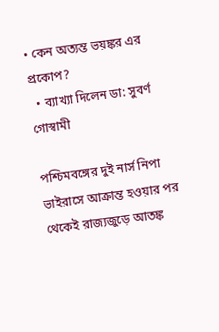• কেন অত্যন্ত ভয়ঙ্কর এর প্রকোপ?
  • ব্যাখ্যা দিলেন ডা: সুবর্ণ গোস্বামী

পশ্চিমবঙ্গের দুই নার্স নিপা ভাইরাসে আক্রান্ত হওয়ার পর থেকেই রাজ্যজুড়ে আতঙ্ক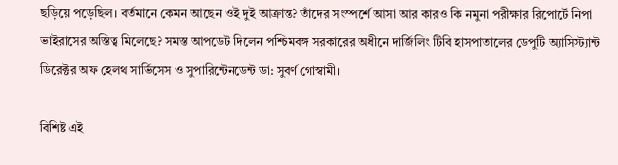ছড়িয়ে পড়েছিল। বর্তমানে কেমন আছেন ওই দুই আক্রান্ত? তাঁদের সংস্পর্শে আসা আর কারও কি নমুনা পরীক্ষার রিপোর্টে নিপা ভাইরাসের অস্তিত্ব মিলেছে? সমস্ত আপডেট দিলেন পশ্চিমবঙ্গ সরকারের অধীনে দার্জিলিং টিবি হাসপাতালের ডেপুটি অ্যাসিস্ট্যান্ট ডিরেক্টর অফ হেলথ সার্ভিসেস ও সুপারিন্টেনডেন্ট ডা: সুবর্ণ গোস্বামী।

বিশিষ্ট এই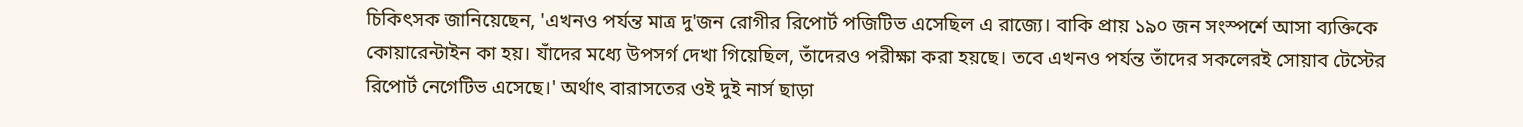চিকিৎসক জানিয়েছেন, 'এখনও পর্যন্ত মাত্র দু'জন রোগীর রিপোর্ট পজিটিভ এসেছিল এ রাজ্যে। বাকি প্রায় ১৯০ জন সংস্পর্শে আসা ব্যক্তিকে কোয়ারেন্টাইন কা হয়। যাঁদের মধ্যে উপসর্গ দেখা গিয়েছিল, তাঁদেরও পরীক্ষা করা হয়ছে। তবে এখনও পর্যন্ত তাঁদের সকলেরই সোয়াব টেস্টের রিপোর্ট নেগেটিভ এসেছে।' অর্থাৎ বারাসতের ওই দুই নার্স ছাড়া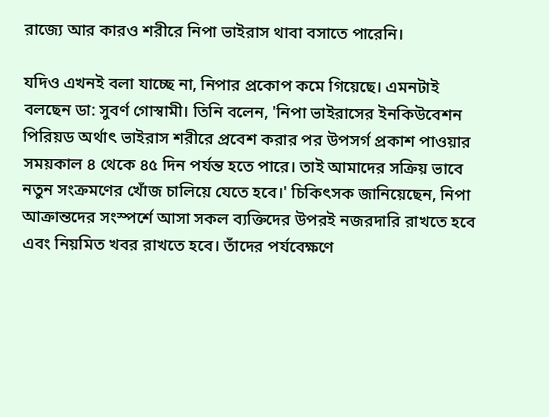রাজ্যে আর কারও শরীরে নিপা ভাইরাস থাবা বসাতে পারেনি।

যদিও এখনই বলা যাচ্ছে না, নিপার প্রকোপ কমে গিয়েছে। এমনটাই বলছেন ডা: সুবর্ণ গোস্বামী। তিনি বলেন, 'নিপা ভাইরাসের ইনকিউবেশন পিরিয়ড অর্থাৎ ভাইরাস শরীরে প্রবেশ করার পর উপসর্গ প্রকাশ পাওয়ার সময়কাল ৪ থেকে ৪৫ দিন পর্যন্ত হতে পারে। তাই আমাদের সক্রিয় ভাবে নতুন সংক্রমণের খোঁজ চালিয়ে যেতে হবে।' চিকিৎসক জানিয়েছেন, নিপা আক্রান্তদের সংস্পর্শে আসা সকল ব্যক্তিদের উপরই নজরদারি রাখতে হবে এবং নিয়মিত খবর রাখতে হবে। তাঁদের পর্যবেক্ষণে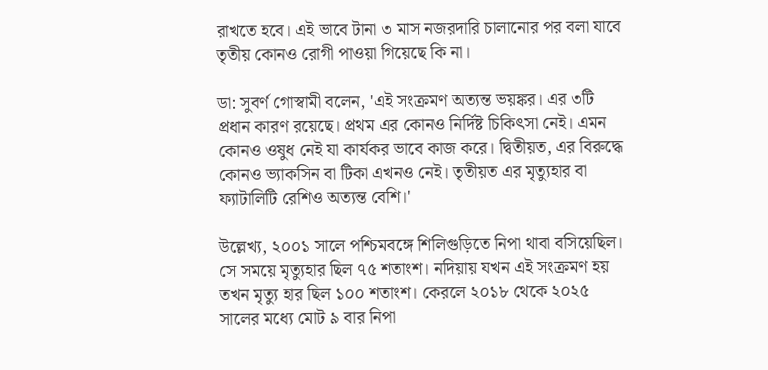রাখতে হবে। এই ভাবে টানা ৩ মাস নজরদারি চালানোর পর বলা যাবে তৃতীয় কোনও রোগী পাওয়া গিয়েছে কি না।

ডা: সুবর্ণ গোস্বামী বলেন, 'এই সংক্রমণ অত্যন্ত ভয়ঙ্কর। এর ৩টি প্রধান কারণ রয়েছে। প্রথম এর কোনও নির্দিষ্ট চিকিৎসা নেই। এমন কোনও ওষুধ নেই যা কার্যকর ভাবে কাজ করে। দ্বিতীয়ত, এর বিরুদ্ধে কোনও ভ্যাকসিন বা টিকা এখনও নেই। তৃতীয়ত এর মৃত্যুহার বা ফ্যাটালিটি রেশিও অত্যন্ত বেশি।'

উল্লেখ্য, ২০০১ সালে পশ্চিমবঙ্গে শিলিগুড়িতে নিপা থাবা বসিয়েছিল। সে সময়ে মৃত্যুহার ছিল ৭৫ শতাংশ। নদিয়ায় যখন এই সংক্রমণ হয় তখন মৃত্যু হার ছিল ১০০ শতাংশ। কেরলে ২০১৮ থেকে ২০২৫ সালের মধ্যে মোট ৯ বার নিপা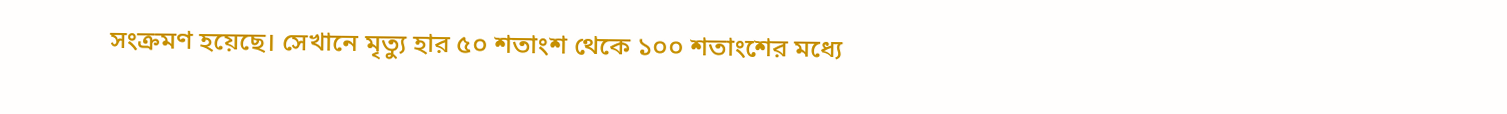সংক্রমণ হয়েছে। সেখানে মৃত্যু হার ৫০ শতাংশ থেকে ১০০ শতাংশের মধ্যে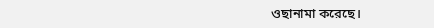ওছানামা করেছে।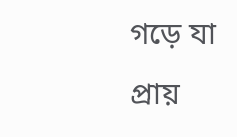গড়ে যা প্রায়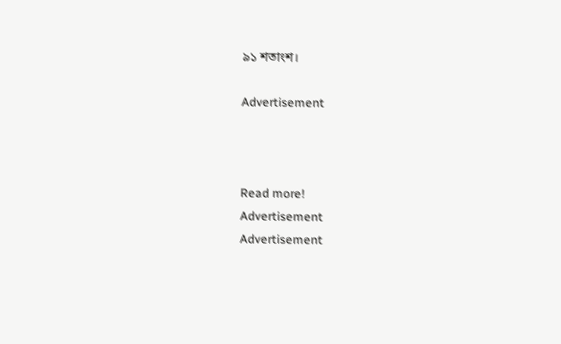৯১ শতাংশ।

Advertisement



Read more!
Advertisement
Advertisement